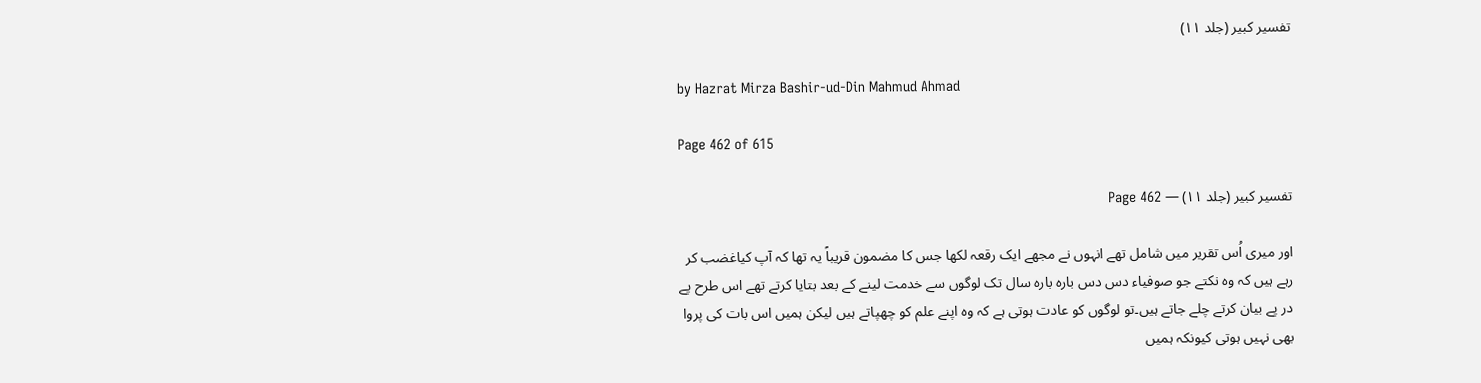تفسیر کبیر (جلد ۱۱)

by Hazrat Mirza Bashir-ud-Din Mahmud Ahmad

Page 462 of 615

تفسیر کبیر (جلد ۱۱) — Page 462

اور میری اُس تقریر میں شامل تھے انہوں نے مجھے ایک رقعہ لکھا جس کا مضمون قریباً یہ تھا کہ آپ کیاغضب کر رہے ہیں کہ وہ نکتے جو صوفیاء دس دس بارہ بارہ سال تک لوگوں سے خدمت لینے کے بعد بتایا کرتے تھے اس طرح پے در پے بیان کرتے چلے جاتے ہیں۔تو لوگوں کو عادت ہوتی ہے کہ وہ اپنے علم کو چھپاتے ہیں لیکن ہمیں اس بات کی پروا بھی نہیں ہوتی کیونکہ ہمیں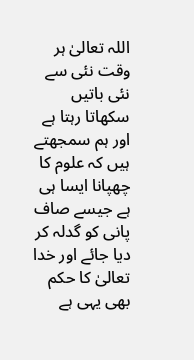اللہ تعالیٰ ہر وقت نئی سے نئی باتیں سکھاتا رہتا ہے اور ہم سمجھتے ہیں کہ علوم کا چھپانا ایسا ہی ہے جیسے صاف پانی کو گدلہ کر دیا جائے اور خدا تعالیٰ کا حکم بھی یہی ہے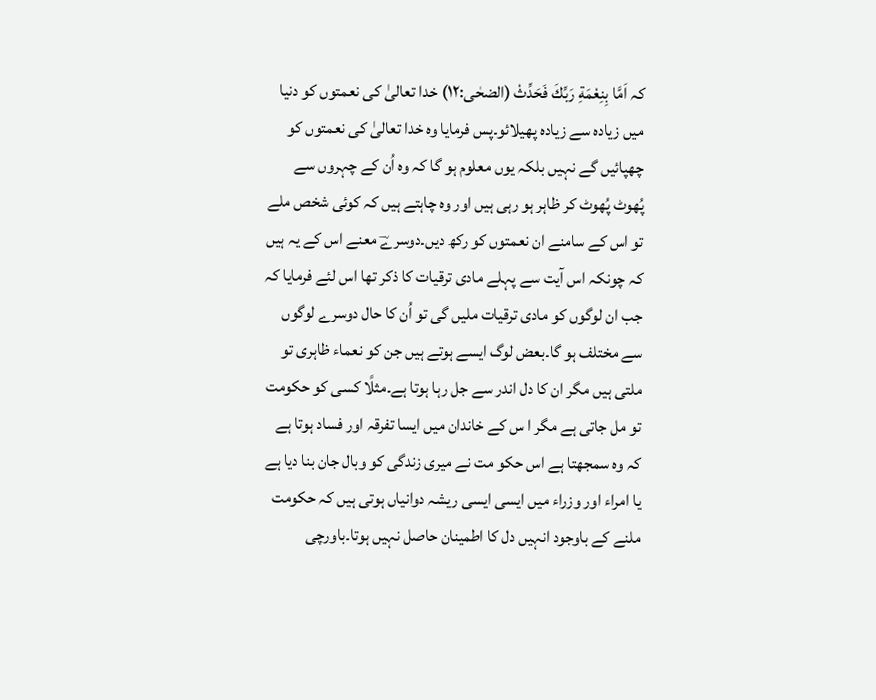کہ اَمَّا بِنِعْمَةِ رَبِّكَ فَحَدِّثْ (الضحٰی:۱۲) خدا تعالیٰ کی نعمتوں کو دنیا میں زیادہ سے زیادہ پھیلائو۔پس فرمایا وہ خدا تعالیٰ کی نعمتوں کو چھپائیں گے نہیں بلکہ یوں معلوم ہو گا کہ وہ اُن کے چہروں سے پُھوٹ پُھوٹ کر ظاہر ہو رہی ہیں اور وہ چاہتے ہیں کہ کوئی شخص ملے تو اس کے سامنے ان نعمتوں کو رکھ دیں۔دوسرےؔ معنے اس کے یہ ہیں کہ چونکہ اس آیت سے پہلے مادی ترقیات کا ذکر تھا اس لئے فرمایا کہ جب ان لوگوں کو مادی ترقیات ملیں گی تو اُن کا حال دوسرے لوگوں سے مختلف ہو گا۔بعض لوگ ایسے ہوتے ہیں جن کو نعماء ظاہری تو ملتی ہیں مگر ان کا دل اندر سے جل رہا ہوتا ہے۔مثلًا کسی کو حکومت تو مل جاتی ہے مگر ا س کے خاندان میں ایسا تفرقہ اور فساد ہوتا ہے کہ وہ سمجھتا ہے اس حکو مت نے میری زندگی کو وبال جان بنا دیا ہے یا امراء اور وزراء میں ایسی ایسی ریشہ دوانیاں ہوتی ہیں کہ حکومت ملنے کے باوجود انہیں دل کا اطمینان حاصل نہیں ہوتا۔باورچی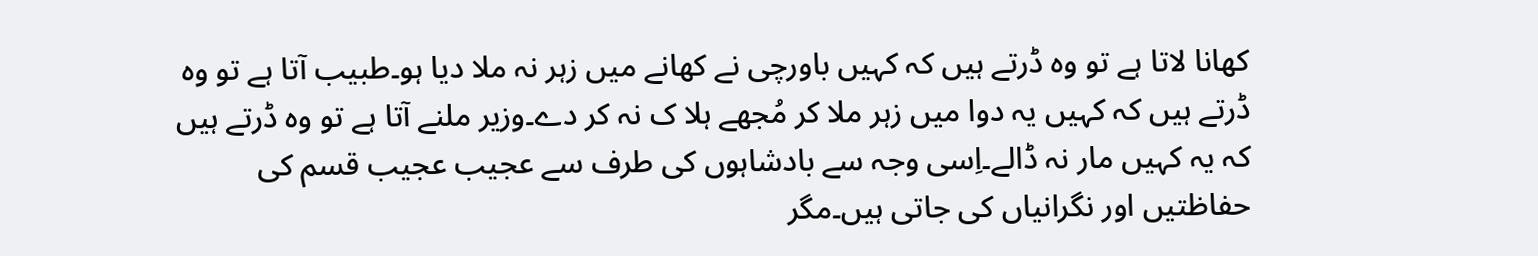کھانا لاتا ہے تو وہ ڈرتے ہیں کہ کہیں باورچی نے کھانے میں زہر نہ ملا دیا ہو۔طبیب آتا ہے تو وہ ڈرتے ہیں کہ کہیں یہ دوا میں زہر ملا کر مُجھے ہلا ک نہ کر دے۔وزیر ملنے آتا ہے تو وہ ڈرتے ہیں کہ یہ کہیں مار نہ ڈالے۔اِسی وجہ سے بادشاہوں کی طرف سے عجیب عجیب قسم کی حفاظتیں اور نگرانیاں کی جاتی ہیں۔مگر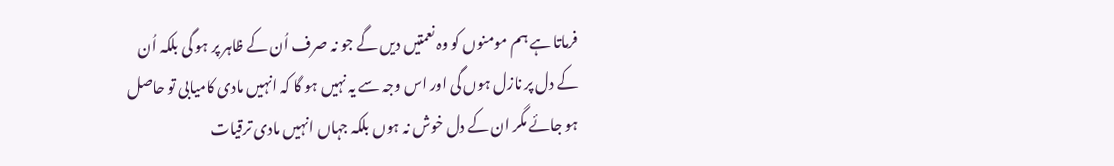فرماتا ہے ہم مومنوں کو وہ نعمتیں دیں گے جو نہ صرف اُن کے ظاہر پر ہو گی بلکہ اُن کے دل پر نازل ہوں گی اور اس وجہ سے یہ نہیں ہو گا کہ انہیں مادی کامیابی تو حاصل ہو جائے مگر ان کے دل خوش نہ ہوں بلکہ جہاں انہیں مادی ترقیات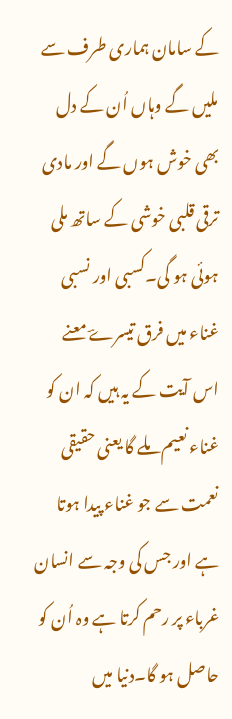کے سامان ہماری طرف سے ملیں گے وہاں اُن کے دل بھی خوش ہوں گے اور مادی ترقی قلبی خوشی کے ساتھ ملی ہوئی ہو گی۔کسبی اور نسبی غناء میں فرق تیسرےؔ معنے اس آیت کے یہ ہیں کہ ان کو غناء نعیم ملے گا یعنی حقیقی نعمت سے جو غناء پیدا ہوتا ہے اور جس کی وجہ سے انسان غرباء پر رحم کرتا ہے وہ اُن کو حاصل ہو گا۔دنیا میں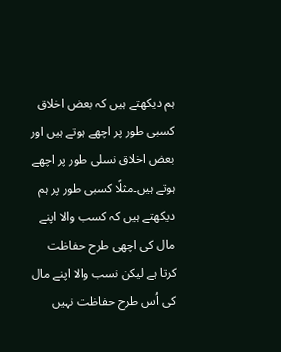ہم دیکھتے ہیں کہ بعض اخلاق کسبی طور پر اچھے ہوتے ہیں اور بعض اخلاق نسلی طور پر اچھے ہوتے ہیں۔مثلًا کسبی طور پر ہم دیکھتے ہیں کہ کسب والا اپنے مال کی اچھی طرح حفاظت کرتا ہے لیکن نسب والا اپنے مال کی اُس طرح حفاظت نہیں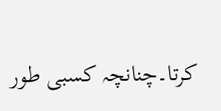کرتا۔چنانچہ کسبی طور